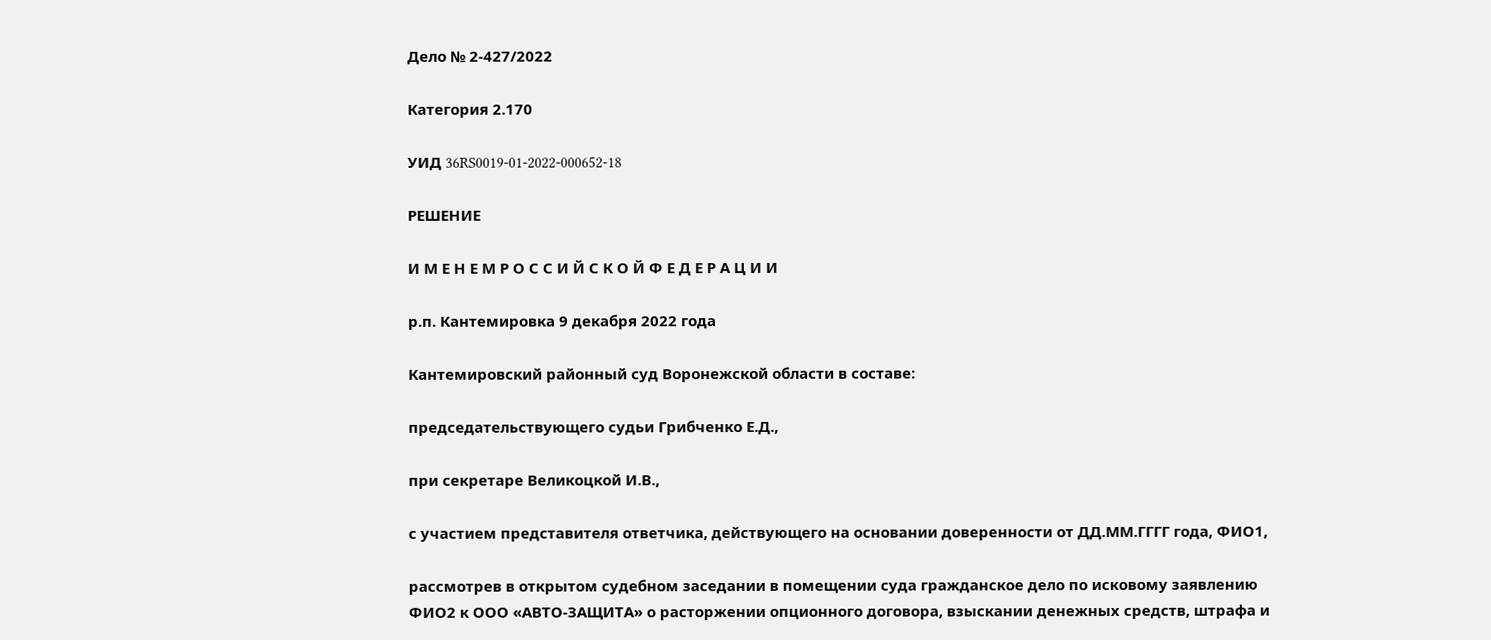Дело № 2-427/2022

Категория 2.170

УИД 36RS0019-01-2022-000652-18

РЕШЕНИЕ

И М Е Н Е М Р О С С И Й С К О Й Ф Е Д Е Р А Ц И И

р.п. Кантемировка 9 декабря 2022 года

Кантемировский районный суд Воронежской области в составе:

председательствующего судьи Грибченко Е.Д.,

при секретаре Великоцкой И.В.,

с участием представителя ответчика, действующего на основании доверенности от ДД.ММ.ГГГГ года, ФИО1,

рассмотрев в открытом судебном заседании в помещении суда гражданское дело по исковому заявлению ФИО2 к ООО «АВТО-ЗАЩИТА» о расторжении опционного договора, взыскании денежных средств, штрафа и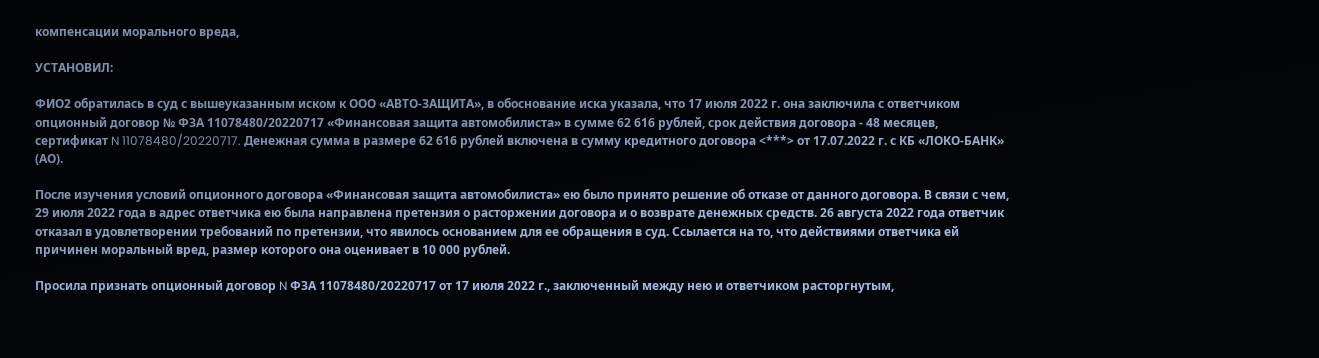компенсации морального вреда,

УСТАНОВИЛ:

ФИО2 обратилась в суд с вышеуказанным иском к ООО «АВТО-ЗАЩИТА», в обоснование иска указала, что 17 июля 2022 г. она заключила с ответчиком опционный договор № ФЗА 11078480/20220717 «Финансовая защита автомобилиста» в сумме 62 616 рублей, срок действия договора - 48 месяцев, сертификат N 11078480/20220717. Денежная сумма в размере 62 616 рублей включена в сумму кредитного договора <***> от 17.07.2022 г. с КБ «ЛОКО-БАНК» (АО).

После изучения условий опционного договора «Финансовая защита автомобилиста» ею было принято решение об отказе от данного договора. В связи с чем, 29 июля 2022 года в адрес ответчика ею была направлена претензия о расторжении договора и о возврате денежных средств. 26 августа 2022 года ответчик отказал в удовлетворении требований по претензии, что явилось основанием для ее обращения в суд. Ссылается на то, что действиями ответчика ей причинен моральный вред, размер которого она оценивает в 10 000 рублей.

Просила признать опционный договор N ФЗА 11078480/20220717 от 17 июля 2022 г., заключенный между нею и ответчиком расторгнутым,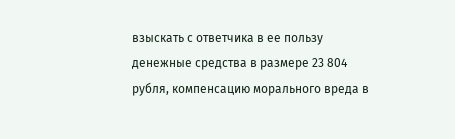взыскать с ответчика в ее пользу денежные средства в размере 23 804 рубля, компенсацию морального вреда в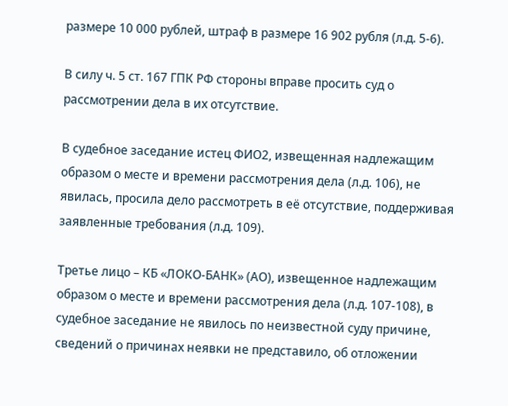размере 10 000 рублей, штраф в размере 16 902 рубля (л.д. 5-6).

В силу ч. 5 ст. 167 ГПК РФ стороны вправе просить суд о рассмотрении дела в их отсутствие.

В судебное заседание истец ФИО2, извещенная надлежащим образом о месте и времени рассмотрения дела (л.д. 106), не явилась, просила дело рассмотреть в её отсутствие, поддерживая заявленные требования (л.д. 109).

Третье лицо – КБ «ЛОКО-БАНК» (АО), извещенное надлежащим образом о месте и времени рассмотрения дела (л.д. 107-108), в судебное заседание не явилось по неизвестной суду причине, сведений о причинах неявки не представило, об отложении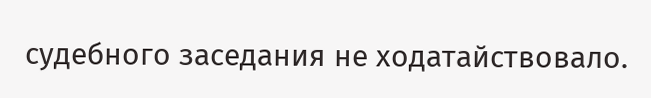судебного заседания не ходатайствовало.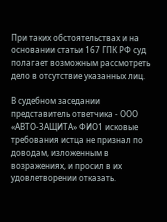При таких обстоятельствах и на основании статьи 167 ГПК РФ суд полагает возможным рассмотреть дело в отсутствие указанных лиц.

В судебном заседании представитель ответчика - ООО «АВТО-ЗАЩИТА» ФИО1 исковые требования истца не признал по доводам, изложенным в возражениях, и просил в их удовлетворении отказать.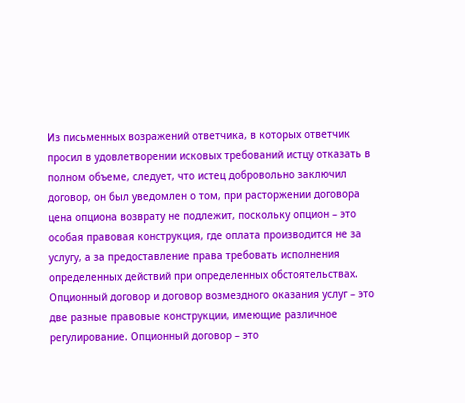Из письменных возражений ответчика, в которых ответчик просил в удовлетворении исковых требований истцу отказать в полном объеме, следует, что истец добровольно заключил договор, он был уведомлен о том, при расторжении договора цена опциона возврату не подлежит, поскольку опцион – это особая правовая конструкция, где оплата производится не за услугу, а за предоставление права требовать исполнения определенных действий при определенных обстоятельствах. Опционный договор и договор возмездного оказания услуг – это две разные правовые конструкции, имеющие различное регулирование. Опционный договор – это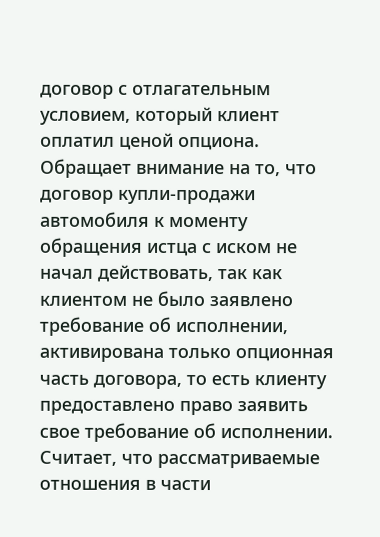договор с отлагательным условием, который клиент оплатил ценой опциона. Обращает внимание на то, что договор купли-продажи автомобиля к моменту обращения истца с иском не начал действовать, так как клиентом не было заявлено требование об исполнении, активирована только опционная часть договора, то есть клиенту предоставлено право заявить свое требование об исполнении. Считает, что рассматриваемые отношения в части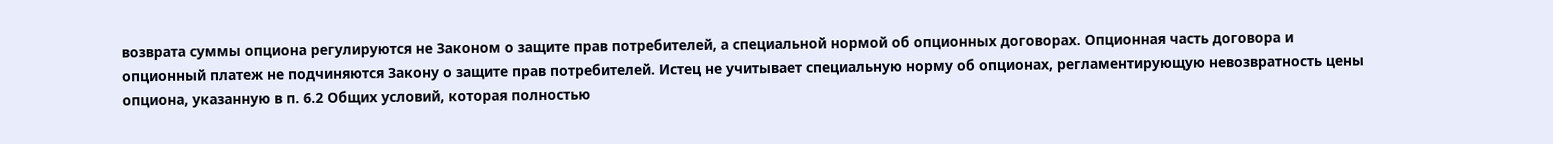возврата суммы опциона регулируются не Законом о защите прав потребителей, а специальной нормой об опционных договорах. Опционная часть договора и опционный платеж не подчиняются Закону о защите прав потребителей. Истец не учитывает специальную норму об опционах, регламентирующую невозвратность цены опциона, указанную в п. 6.2 Общих условий, которая полностью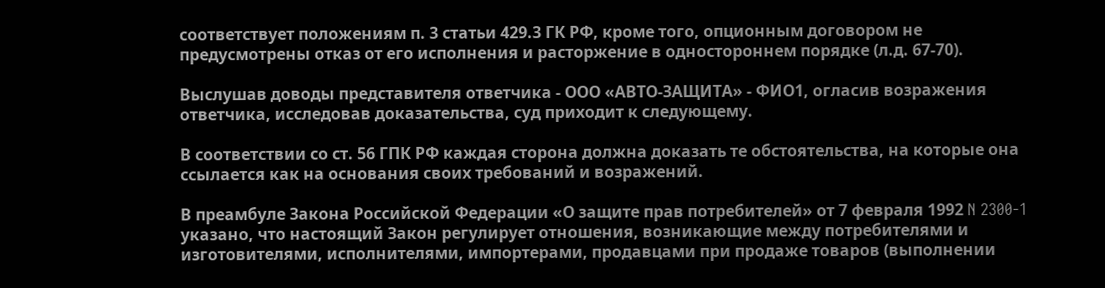соответствует положениям п. 3 статьи 429.3 ГК РФ, кроме того, опционным договором не предусмотрены отказ от его исполнения и расторжение в одностороннем порядке (л.д. 67-70).

Выслушав доводы представителя ответчика - ООО «АВТО-ЗАЩИТА» - ФИО1, огласив возражения ответчика, исследовав доказательства, суд приходит к следующему.

В соответствии со ст. 56 ГПК РФ каждая сторона должна доказать те обстоятельства, на которые она ссылается как на основания своих требований и возражений.

В преамбуле Закона Российской Федерации «О защите прав потребителей» от 7 февраля 1992 N 2300-1 указано, что настоящий Закон регулирует отношения, возникающие между потребителями и изготовителями, исполнителями, импортерами, продавцами при продаже товаров (выполнении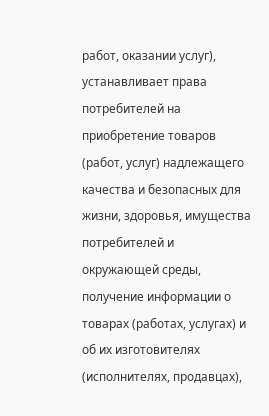работ, оказании услуг), устанавливает права потребителей на приобретение товаров (работ, услуг) надлежащего качества и безопасных для жизни, здоровья, имущества потребителей и окружающей среды, получение информации о товарах (работах, услугах) и об их изготовителях (исполнителях, продавцах),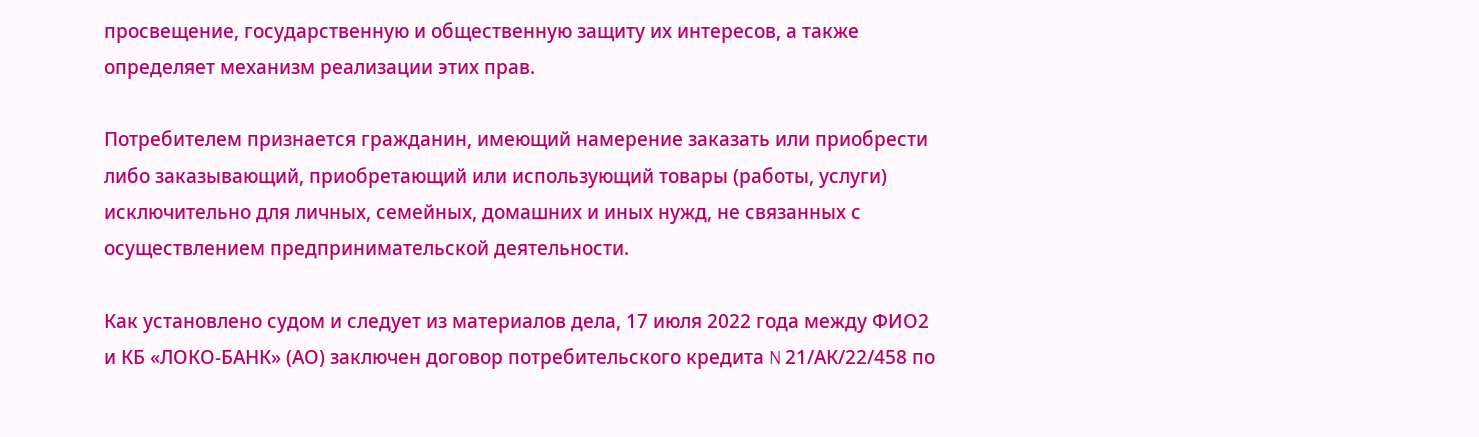просвещение, государственную и общественную защиту их интересов, а также определяет механизм реализации этих прав.

Потребителем признается гражданин, имеющий намерение заказать или приобрести либо заказывающий, приобретающий или использующий товары (работы, услуги) исключительно для личных, семейных, домашних и иных нужд, не связанных с осуществлением предпринимательской деятельности.

Как установлено судом и следует из материалов дела, 17 июля 2022 года между ФИО2 и КБ «ЛОКО-БАНК» (АО) заключен договор потребительского кредита N 21/АК/22/458 по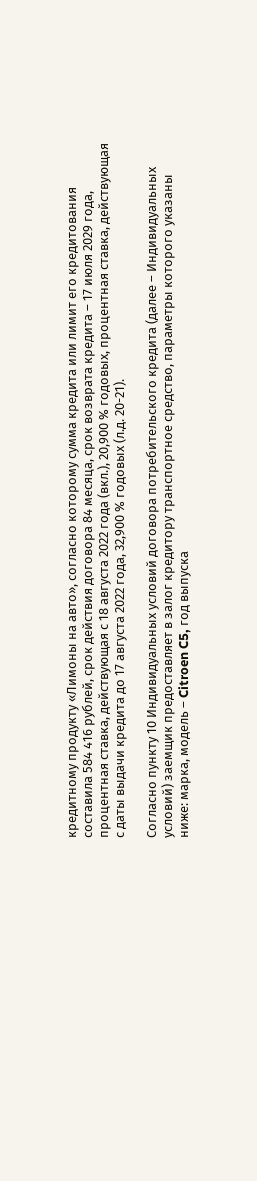кредитному продукту «Лимоны на авто», согласно которому сумма кредита или лимит его кредитования составила 584 416 рублей, срок действия договора 84 месяца, срок возврата кредита – 17 июля 2029 года, процентная ставка, действующая с 18 августа 2022 года (вкл.), 20,900 % годовых, процентная ставка, действующая с даты выдачи кредита до 17 августа 2022 года, 32,900 % годовых (л.д. 20-21).

Согласно пункту 10 Индивидуальных условий договора потребительского кредита (далее – Индивидуальных условий) заемщик предоставляет в залог кредитору транспортное средство, параметры которого указаны ниже: марка, модель – Citroen C5, год выпуска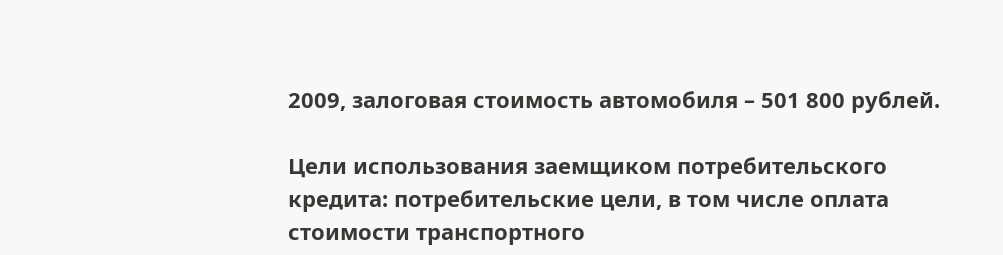2009, залоговая стоимость автомобиля – 501 800 рублей.

Цели использования заемщиком потребительского кредита: потребительские цели, в том числе оплата стоимости транспортного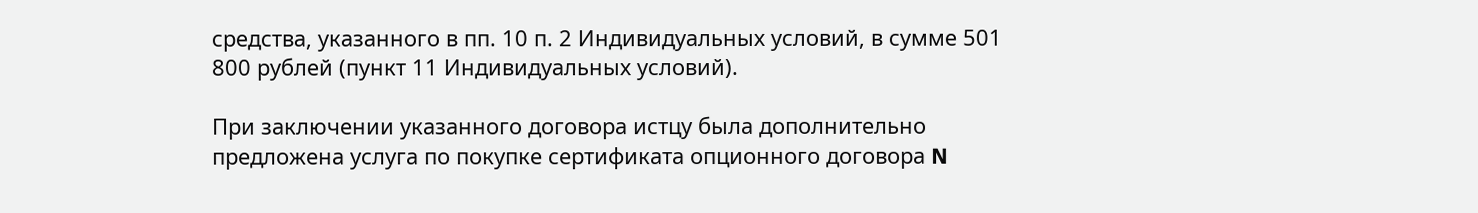средства, указанного в пп. 10 п. 2 Индивидуальных условий, в сумме 501 800 рублей (пункт 11 Индивидуальных условий).

При заключении указанного договора истцу была дополнительно предложена услуга по покупке сертификата опционного договора N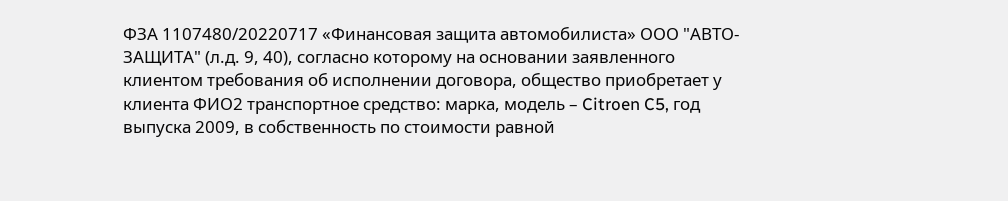ФЗА 1107480/20220717 «Финансовая защита автомобилиста» ООО "АВТО-ЗАЩИТА" (л.д. 9, 40), согласно которому на основании заявленного клиентом требования об исполнении договора, общество приобретает у клиента ФИО2 транспортное средство: марка, модель – Citroen C5, год выпуска 2009, в собственность по стоимости равной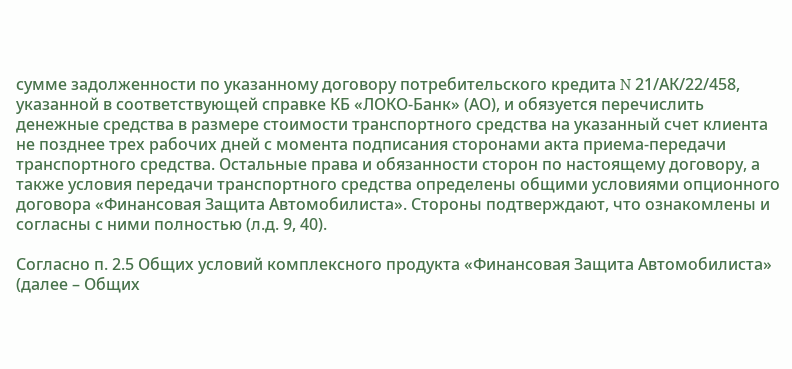сумме задолженности по указанному договору потребительского кредита N 21/АК/22/458, указанной в соответствующей справке КБ «ЛОКО-Банк» (АО), и обязуется перечислить денежные средства в размере стоимости транспортного средства на указанный счет клиента не позднее трех рабочих дней с момента подписания сторонами акта приема-передачи транспортного средства. Остальные права и обязанности сторон по настоящему договору, а также условия передачи транспортного средства определены общими условиями опционного договора «Финансовая Защита Автомобилиста». Стороны подтверждают, что ознакомлены и согласны с ними полностью (л.д. 9, 40).

Согласно п. 2.5 Общих условий комплексного продукта «Финансовая Защита Автомобилиста» (далее – Общих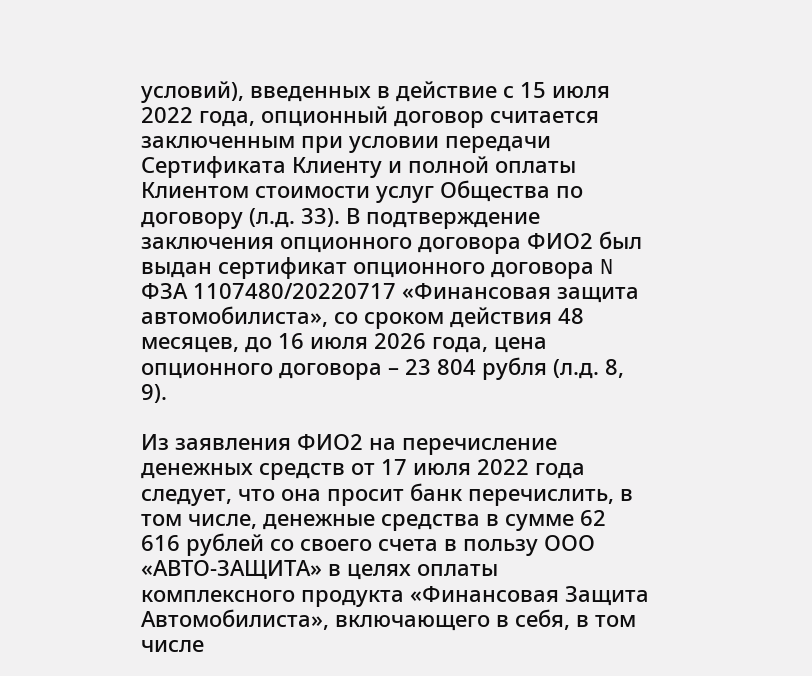условий), введенных в действие с 15 июля 2022 года, опционный договор считается заключенным при условии передачи Сертификата Клиенту и полной оплаты Клиентом стоимости услуг Общества по договору (л.д. 33). В подтверждение заключения опционного договора ФИО2 был выдан сертификат опционного договора N ФЗА 1107480/20220717 «Финансовая защита автомобилиста», со сроком действия 48 месяцев, до 16 июля 2026 года, цена опционного договора – 23 804 рубля (л.д. 8, 9).

Из заявления ФИО2 на перечисление денежных средств от 17 июля 2022 года следует, что она просит банк перечислить, в том числе, денежные средства в сумме 62 616 рублей со своего счета в пользу ООО «АВТО-ЗАЩИТА» в целях оплаты комплексного продукта «Финансовая Защита Автомобилиста», включающего в себя, в том числе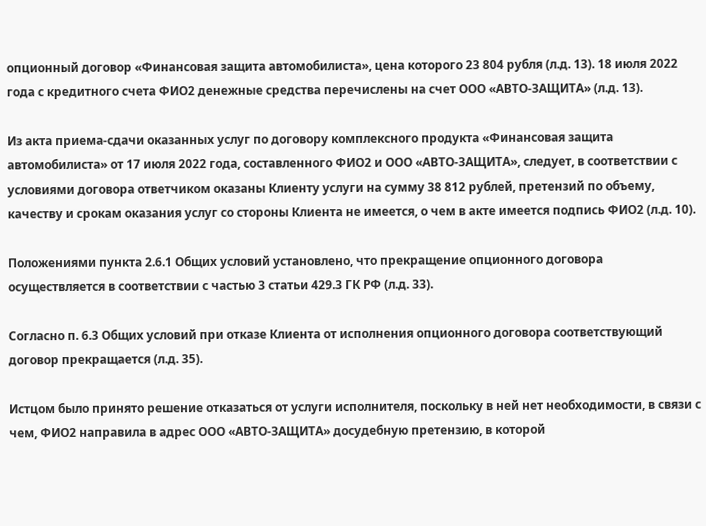опционный договор «Финансовая защита автомобилиста», цена которого 23 804 рубля (л.д. 13). 18 июля 2022 года с кредитного счета ФИО2 денежные средства перечислены на счет ООО «АВТО-ЗАЩИТА» (л.д. 13).

Из акта приема-сдачи оказанных услуг по договору комплексного продукта «Финансовая защита автомобилиста» от 17 июля 2022 года, составленного ФИО2 и ООО «АВТО-ЗАЩИТА», следует, в соответствии с условиями договора ответчиком оказаны Клиенту услуги на сумму 38 812 рублей, претензий по объему, качеству и срокам оказания услуг со стороны Клиента не имеется, о чем в акте имеется подпись ФИО2 (л.д. 10).

Положениями пункта 2.6.1 Общих условий установлено, что прекращение опционного договора осуществляется в соответствии с частью 3 статьи 429.3 ГК РФ (л.д. 33).

Согласно п. 6.3 Общих условий при отказе Клиента от исполнения опционного договора соответствующий договор прекращается (л.д. 35).

Истцом было принято решение отказаться от услуги исполнителя, поскольку в ней нет необходимости, в связи с чем, ФИО2 направила в адрес ООО «АВТО-ЗАЩИТА» досудебную претензию, в которой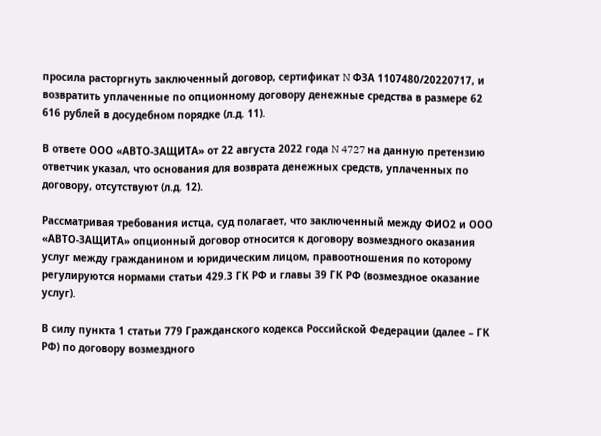просила расторгнуть заключенный договор, сертификат N ФЗА 1107480/20220717, и возвратить уплаченные по опционному договору денежные средства в размере 62 616 рублей в досудебном порядке (л.д. 11).

В ответе ООО «АВТО-ЗАЩИТА» от 22 августа 2022 года N 4727 на данную претензию ответчик указал, что основания для возврата денежных средств, уплаченных по договору, отсутствуют (л.д. 12).

Рассматривая требования истца, суд полагает, что заключенный между ФИО2 и ООО «АВТО-ЗАЩИТА» опционный договор относится к договору возмездного оказания услуг между гражданином и юридическим лицом, правоотношения по которому регулируются нормами статьи 429.3 ГК РФ и главы 39 ГК РФ (возмездное оказание услуг).

В силу пункта 1 статьи 779 Гражданского кодекса Российской Федерации (далее – ГК РФ) по договору возмездного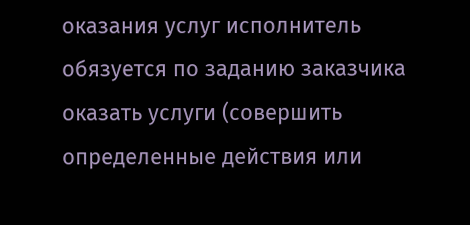оказания услуг исполнитель обязуется по заданию заказчика оказать услуги (совершить определенные действия или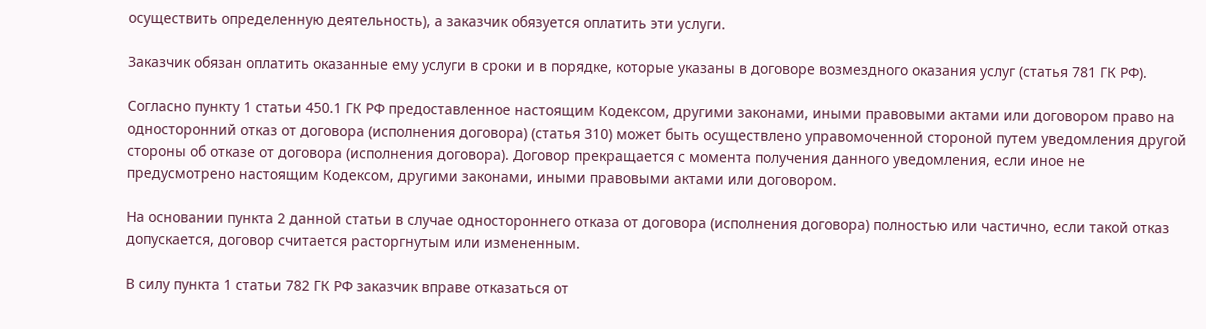осуществить определенную деятельность), а заказчик обязуется оплатить эти услуги.

Заказчик обязан оплатить оказанные ему услуги в сроки и в порядке, которые указаны в договоре возмездного оказания услуг (статья 781 ГК РФ).

Согласно пункту 1 статьи 450.1 ГК РФ предоставленное настоящим Кодексом, другими законами, иными правовыми актами или договором право на односторонний отказ от договора (исполнения договора) (статья 310) может быть осуществлено управомоченной стороной путем уведомления другой стороны об отказе от договора (исполнения договора). Договор прекращается с момента получения данного уведомления, если иное не предусмотрено настоящим Кодексом, другими законами, иными правовыми актами или договором.

На основании пункта 2 данной статьи в случае одностороннего отказа от договора (исполнения договора) полностью или частично, если такой отказ допускается, договор считается расторгнутым или измененным.

В силу пункта 1 статьи 782 ГК РФ заказчик вправе отказаться от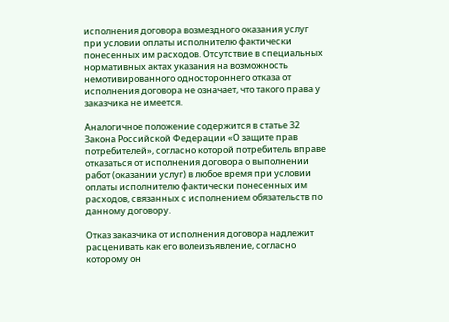исполнения договора возмездного оказания услуг при условии оплаты исполнителю фактически понесенных им расходов. Отсутствие в специальных нормативных актах указания на возможность немотивированного одностороннего отказа от исполнения договора не означает, что такого права у заказчика не имеется.

Аналогичное положение содержится в статье 32 Закона Российской Федерации «О защите прав потребителей», согласно которой потребитель вправе отказаться от исполнения договора о выполнении работ (оказании услуг) в любое время при условии оплаты исполнителю фактически понесенных им расходов, связанных с исполнением обязательств по данному договору.

Отказ заказчика от исполнения договора надлежит расценивать как его волеизъявление, согласно которому он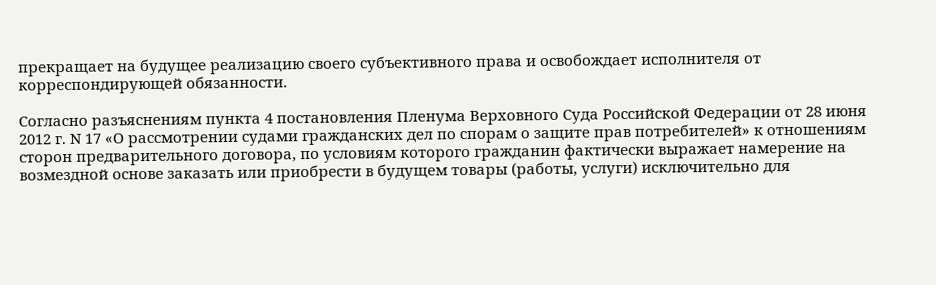прекращает на будущее реализацию своего субъективного права и освобождает исполнителя от корреспондирующей обязанности.

Согласно разъяснениям пункта 4 постановления Пленума Верховного Суда Российской Федерации от 28 июня 2012 г. N 17 «О рассмотрении судами гражданских дел по спорам о защите прав потребителей» к отношениям сторон предварительного договора, по условиям которого гражданин фактически выражает намерение на возмездной основе заказать или приобрести в будущем товары (работы, услуги) исключительно для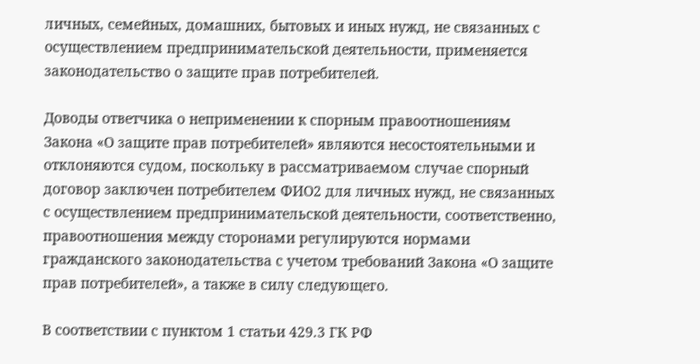личных, семейных, домашних, бытовых и иных нужд, не связанных с осуществлением предпринимательской деятельности, применяется законодательство о защите прав потребителей.

Доводы ответчика о неприменении к спорным правоотношениям Закона «О защите прав потребителей» являются несостоятельными и отклоняются судом, поскольку в рассматриваемом случае спорный договор заключен потребителем ФИО2 для личных нужд, не связанных с осуществлением предпринимательской деятельности, соответственно, правоотношения между сторонами регулируются нормами гражданского законодательства с учетом требований Закона «О защите прав потребителей», а также в силу следующего.

В соответствии с пунктом 1 статьи 429.3 ГК РФ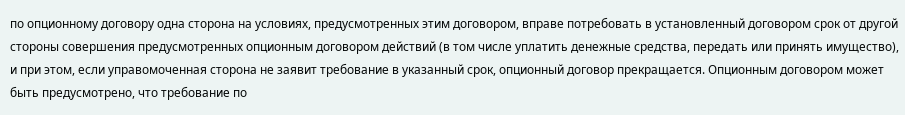по опционному договору одна сторона на условиях, предусмотренных этим договором, вправе потребовать в установленный договором срок от другой стороны совершения предусмотренных опционным договором действий (в том числе уплатить денежные средства, передать или принять имущество), и при этом, если управомоченная сторона не заявит требование в указанный срок, опционный договор прекращается. Опционным договором может быть предусмотрено, что требование по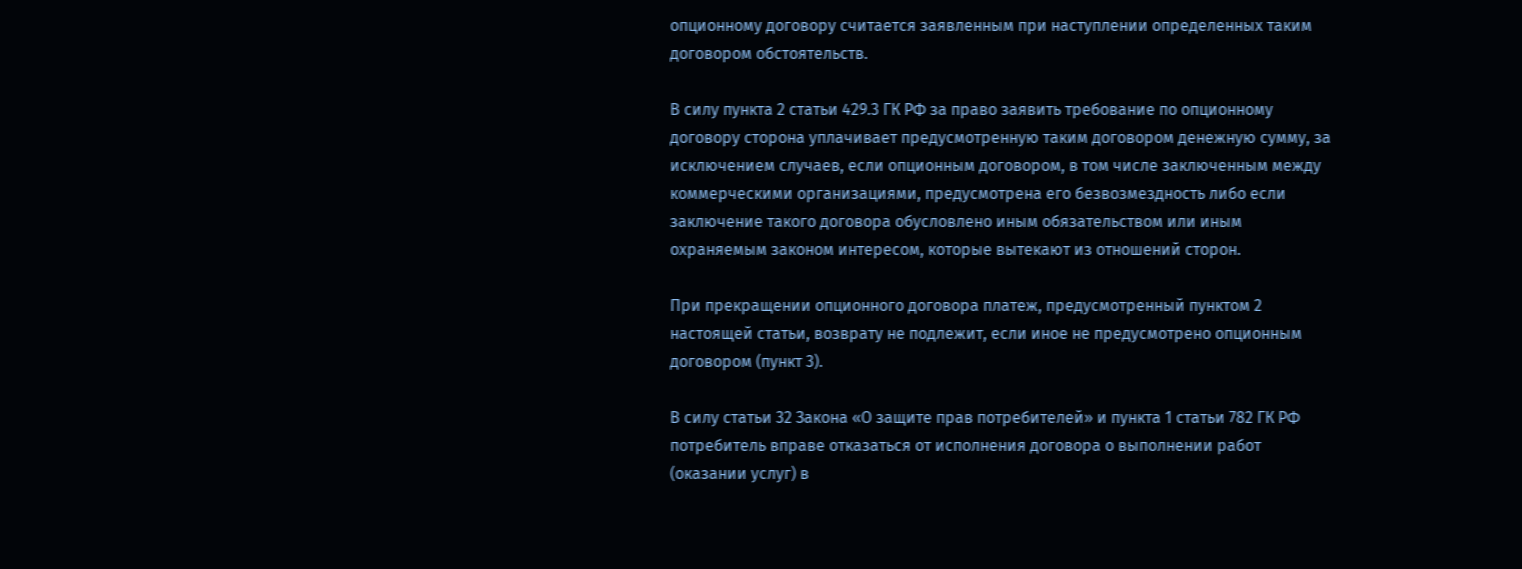опционному договору считается заявленным при наступлении определенных таким договором обстоятельств.

В силу пункта 2 статьи 429.3 ГК РФ за право заявить требование по опционному договору сторона уплачивает предусмотренную таким договором денежную сумму, за исключением случаев, если опционным договором, в том числе заключенным между коммерческими организациями, предусмотрена его безвозмездность либо если заключение такого договора обусловлено иным обязательством или иным охраняемым законом интересом, которые вытекают из отношений сторон.

При прекращении опционного договора платеж, предусмотренный пунктом 2 настоящей статьи, возврату не подлежит, если иное не предусмотрено опционным договором (пункт 3).

В силу статьи 32 Закона «О защите прав потребителей» и пункта 1 статьи 782 ГК РФ потребитель вправе отказаться от исполнения договора о выполнении работ (оказании услуг) в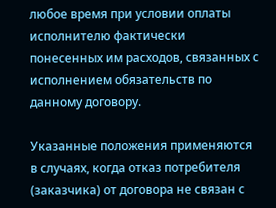любое время при условии оплаты исполнителю фактически понесенных им расходов, связанных с исполнением обязательств по данному договору.

Указанные положения применяются в случаях, когда отказ потребителя (заказчика) от договора не связан с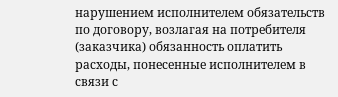нарушением исполнителем обязательств по договору, возлагая на потребителя (заказчика) обязанность оплатить расходы, понесенные исполнителем в связи с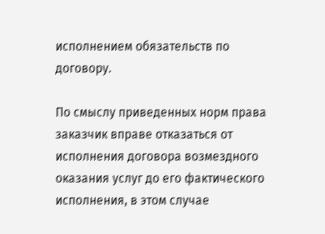исполнением обязательств по договору.

По смыслу приведенных норм права заказчик вправе отказаться от исполнения договора возмездного оказания услуг до его фактического исполнения, в этом случае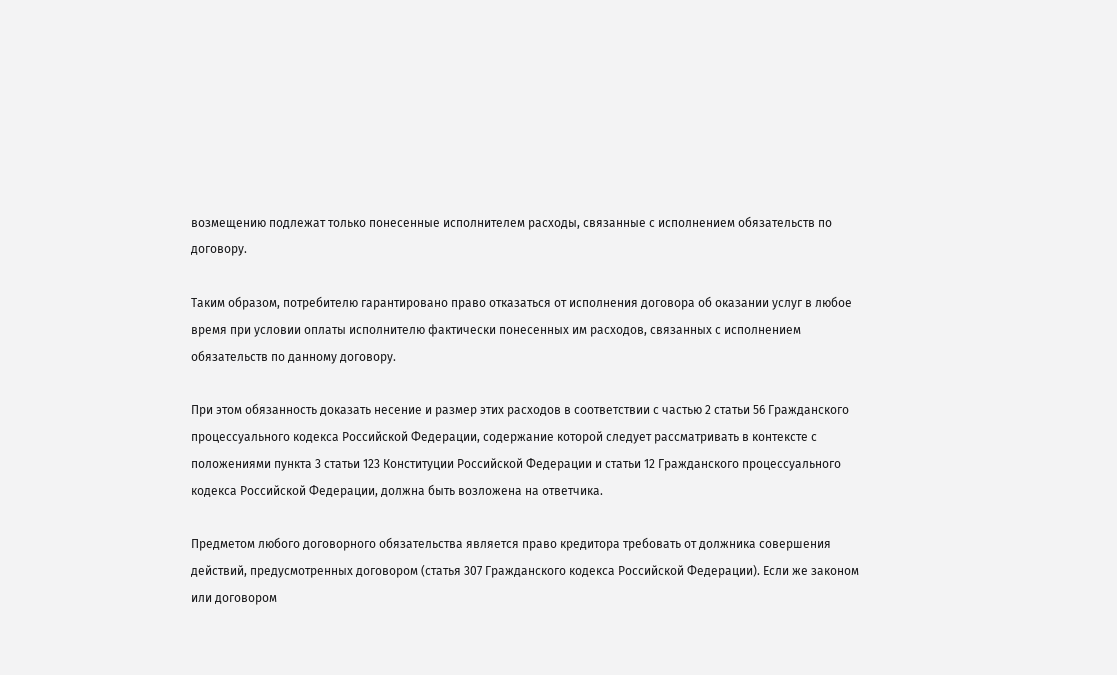возмещению подлежат только понесенные исполнителем расходы, связанные с исполнением обязательств по договору.

Таким образом, потребителю гарантировано право отказаться от исполнения договора об оказании услуг в любое время при условии оплаты исполнителю фактически понесенных им расходов, связанных с исполнением обязательств по данному договору.

При этом обязанность доказать несение и размер этих расходов в соответствии с частью 2 статьи 56 Гражданского процессуального кодекса Российской Федерации, содержание которой следует рассматривать в контексте с положениями пункта 3 статьи 123 Конституции Российской Федерации и статьи 12 Гражданского процессуального кодекса Российской Федерации, должна быть возложена на ответчика.

Предметом любого договорного обязательства является право кредитора требовать от должника совершения действий, предусмотренных договором (статья 307 Гражданского кодекса Российской Федерации). Если же законом или договором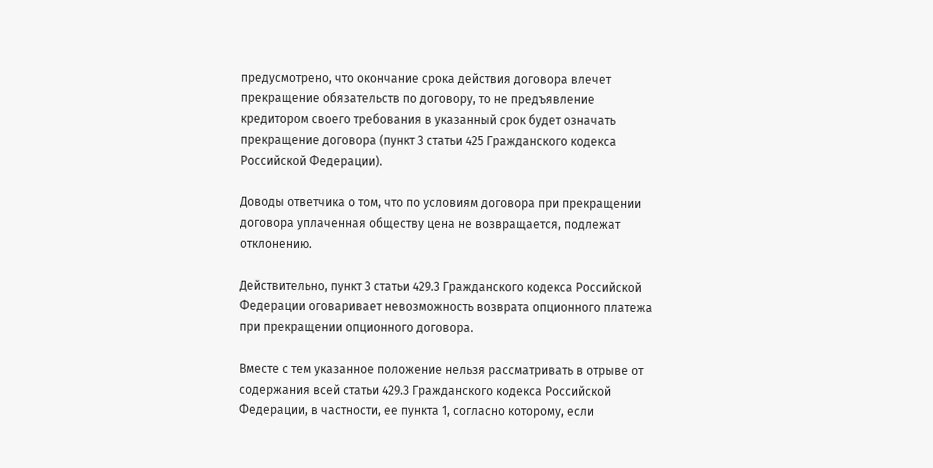предусмотрено, что окончание срока действия договора влечет прекращение обязательств по договору, то не предъявление кредитором своего требования в указанный срок будет означать прекращение договора (пункт 3 статьи 425 Гражданского кодекса Российской Федерации).

Доводы ответчика о том, что по условиям договора при прекращении договора уплаченная обществу цена не возвращается, подлежат отклонению.

Действительно, пункт 3 статьи 429.3 Гражданского кодекса Российской Федерации оговаривает невозможность возврата опционного платежа при прекращении опционного договора.

Вместе с тем указанное положение нельзя рассматривать в отрыве от содержания всей статьи 429.3 Гражданского кодекса Российской Федерации, в частности, ее пункта 1, согласно которому, если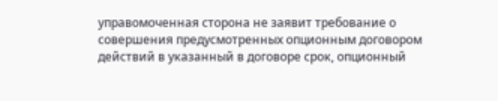управомоченная сторона не заявит требование о совершения предусмотренных опционным договором действий в указанный в договоре срок, опционный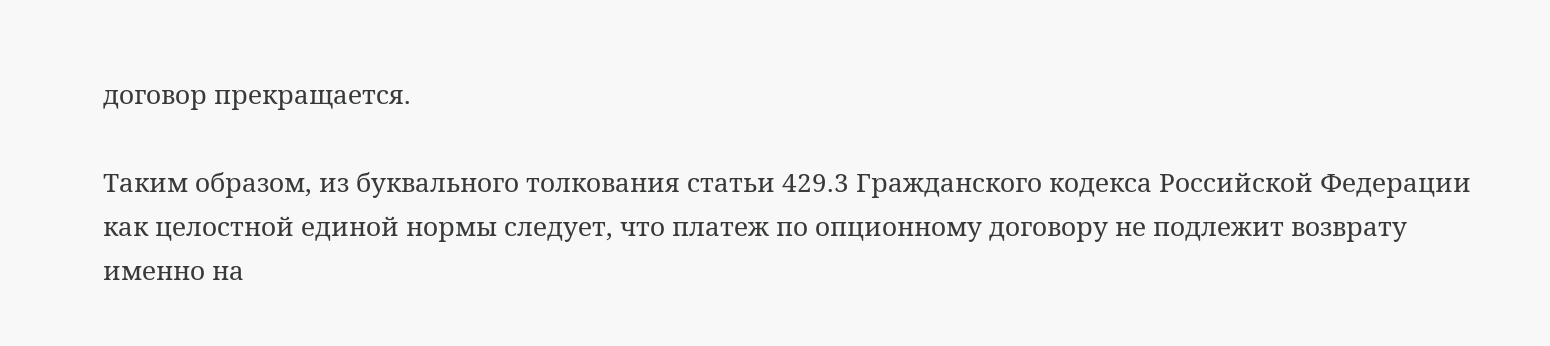договор прекращается.

Таким образом, из буквального толкования статьи 429.3 Гражданского кодекса Российской Федерации как целостной единой нормы следует, что платеж по опционному договору не подлежит возврату именно на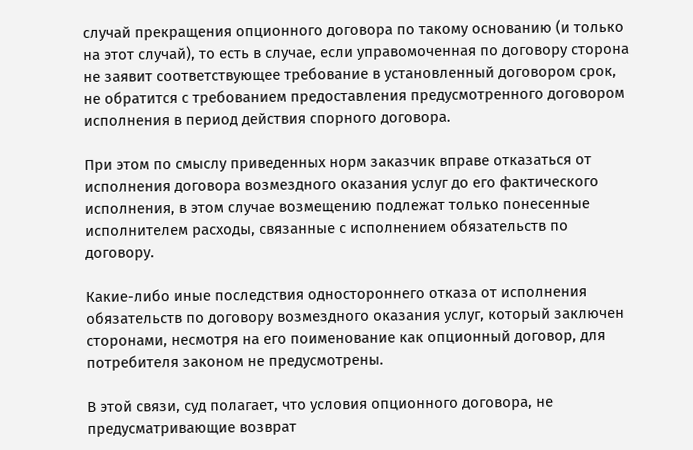случай прекращения опционного договора по такому основанию (и только на этот случай), то есть в случае, если управомоченная по договору сторона не заявит соответствующее требование в установленный договором срок, не обратится с требованием предоставления предусмотренного договором исполнения в период действия спорного договора.

При этом по смыслу приведенных норм заказчик вправе отказаться от исполнения договора возмездного оказания услуг до его фактического исполнения, в этом случае возмещению подлежат только понесенные исполнителем расходы, связанные с исполнением обязательств по договору.

Какие-либо иные последствия одностороннего отказа от исполнения обязательств по договору возмездного оказания услуг, который заключен сторонами, несмотря на его поименование как опционный договор, для потребителя законом не предусмотрены.

В этой связи, суд полагает, что условия опционного договора, не предусматривающие возврат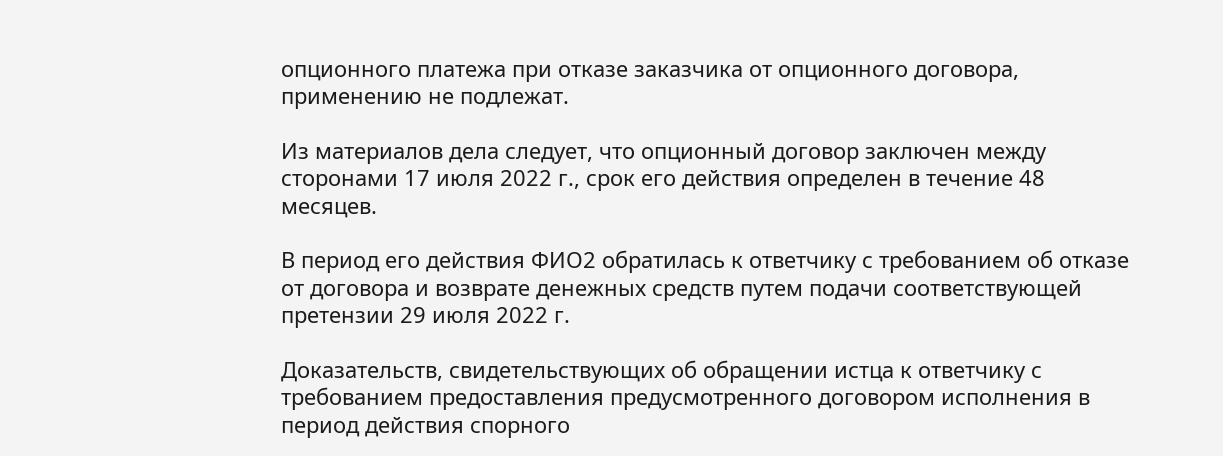опционного платежа при отказе заказчика от опционного договора, применению не подлежат.

Из материалов дела следует, что опционный договор заключен между сторонами 17 июля 2022 г., срок его действия определен в течение 48 месяцев.

В период его действия ФИО2 обратилась к ответчику с требованием об отказе от договора и возврате денежных средств путем подачи соответствующей претензии 29 июля 2022 г.

Доказательств, свидетельствующих об обращении истца к ответчику с требованием предоставления предусмотренного договором исполнения в период действия спорного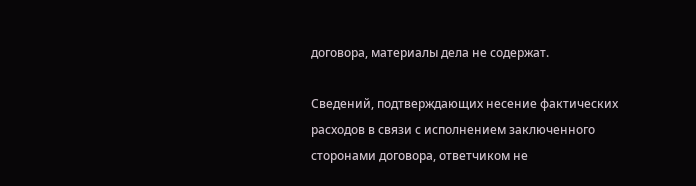договора, материалы дела не содержат.

Сведений, подтверждающих несение фактических расходов в связи с исполнением заключенного сторонами договора, ответчиком не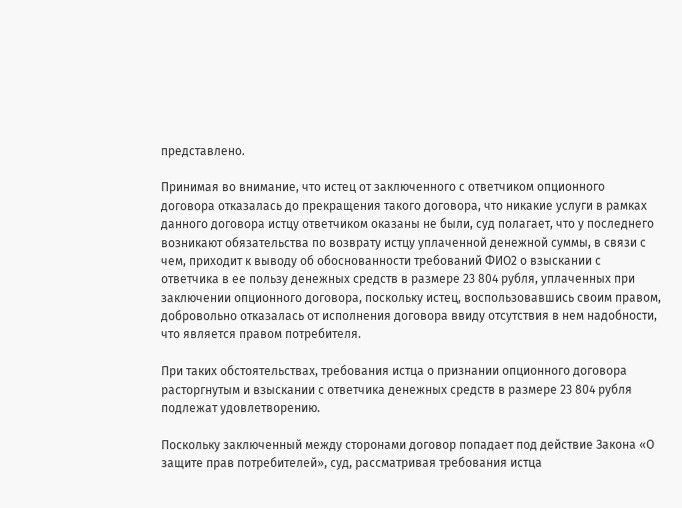представлено.

Принимая во внимание, что истец от заключенного с ответчиком опционного договора отказалась до прекращения такого договора, что никакие услуги в рамках данного договора истцу ответчиком оказаны не были, суд полагает, что у последнего возникают обязательства по возврату истцу уплаченной денежной суммы, в связи с чем, приходит к выводу об обоснованности требований ФИО2 о взыскании с ответчика в ее пользу денежных средств в размере 23 804 рубля, уплаченных при заключении опционного договора, поскольку истец, воспользовавшись своим правом, добровольно отказалась от исполнения договора ввиду отсутствия в нем надобности, что является правом потребителя.

При таких обстоятельствах, требования истца о признании опционного договора расторгнутым и взыскании с ответчика денежных средств в размере 23 804 рубля подлежат удовлетворению.

Поскольку заключенный между сторонами договор попадает под действие Закона «О защите прав потребителей», суд, рассматривая требования истца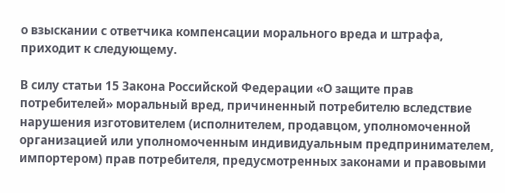о взыскании с ответчика компенсации морального вреда и штрафа, приходит к следующему.

В силу статьи 15 Закона Российской Федерации «О защите прав потребителей» моральный вред, причиненный потребителю вследствие нарушения изготовителем (исполнителем, продавцом, уполномоченной организацией или уполномоченным индивидуальным предпринимателем, импортером) прав потребителя, предусмотренных законами и правовыми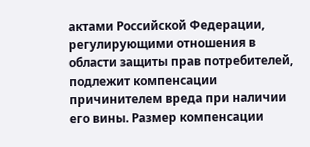актами Российской Федерации, регулирующими отношения в области защиты прав потребителей, подлежит компенсации причинителем вреда при наличии его вины. Размер компенсации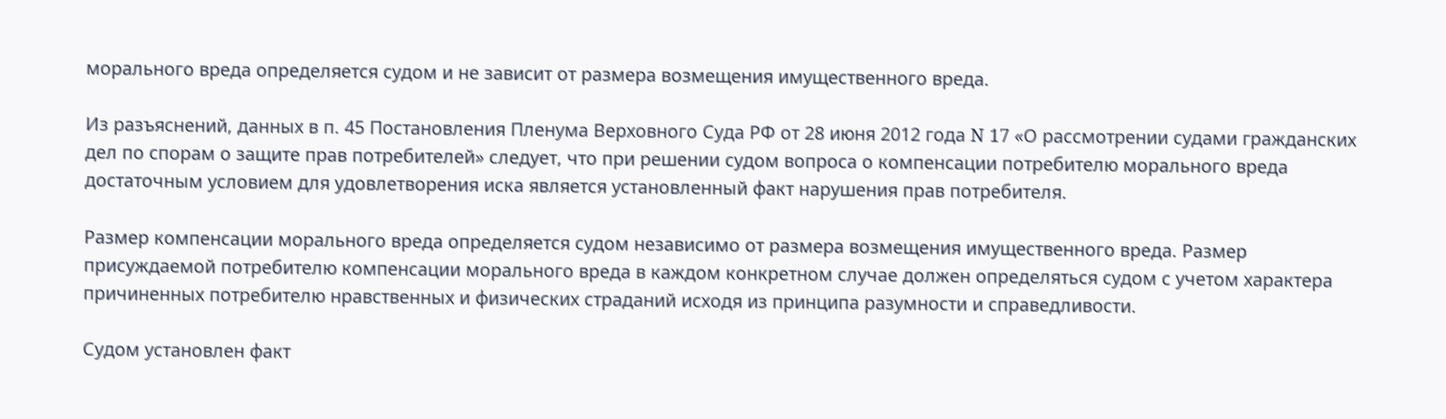морального вреда определяется судом и не зависит от размера возмещения имущественного вреда.

Из разъяснений, данных в п. 45 Постановления Пленума Верховного Суда РФ от 28 июня 2012 года N 17 «О рассмотрении судами гражданских дел по спорам о защите прав потребителей» следует, что при решении судом вопроса о компенсации потребителю морального вреда достаточным условием для удовлетворения иска является установленный факт нарушения прав потребителя.

Размер компенсации морального вреда определяется судом независимо от размера возмещения имущественного вреда. Размер присуждаемой потребителю компенсации морального вреда в каждом конкретном случае должен определяться судом с учетом характера причиненных потребителю нравственных и физических страданий исходя из принципа разумности и справедливости.

Судом установлен факт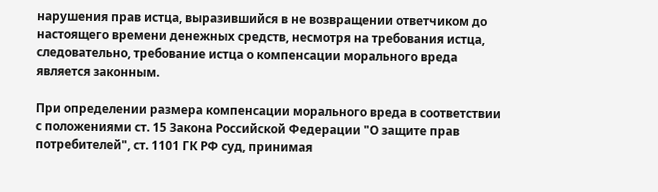нарушения прав истца, выразившийся в не возвращении ответчиком до настоящего времени денежных средств, несмотря на требования истца, следовательно, требование истца о компенсации морального вреда является законным.

При определении размера компенсации морального вреда в соответствии с положениями ст. 15 Закона Российской Федерации "О защите прав потребителей", ст. 1101 ГК РФ суд, принимая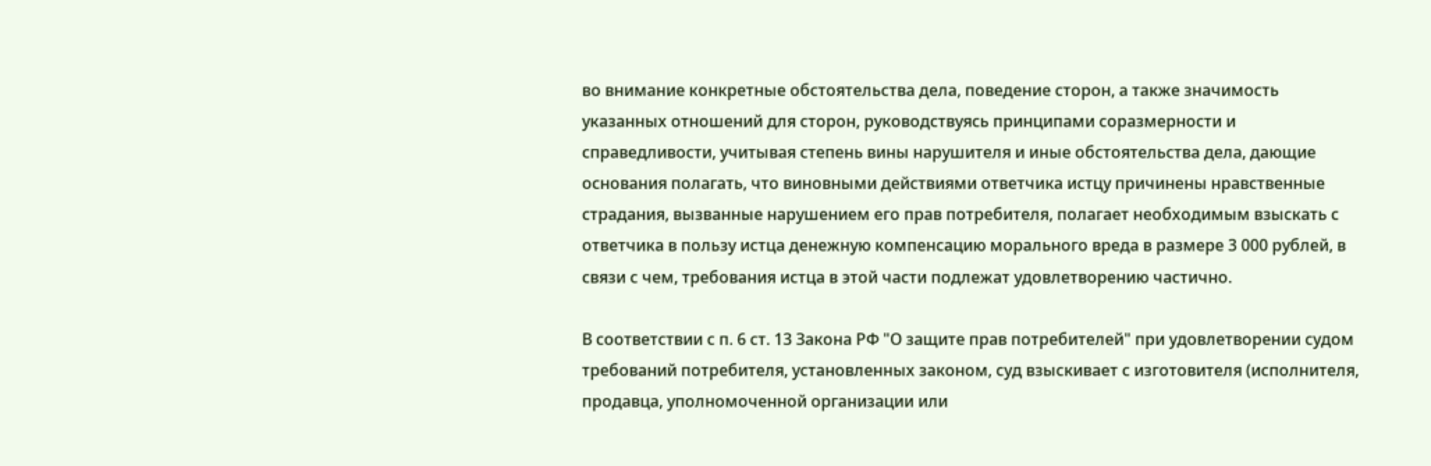во внимание конкретные обстоятельства дела, поведение сторон, а также значимость указанных отношений для сторон, руководствуясь принципами соразмерности и справедливости, учитывая степень вины нарушителя и иные обстоятельства дела, дающие основания полагать, что виновными действиями ответчика истцу причинены нравственные страдания, вызванные нарушением его прав потребителя, полагает необходимым взыскать с ответчика в пользу истца денежную компенсацию морального вреда в размере 3 000 рублей, в связи с чем, требования истца в этой части подлежат удовлетворению частично.

В соответствии с п. 6 ст. 13 Закона РФ "О защите прав потребителей" при удовлетворении судом требований потребителя, установленных законом, суд взыскивает с изготовителя (исполнителя, продавца, уполномоченной организации или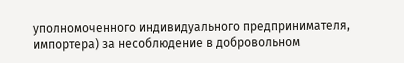уполномоченного индивидуального предпринимателя, импортера) за несоблюдение в добровольном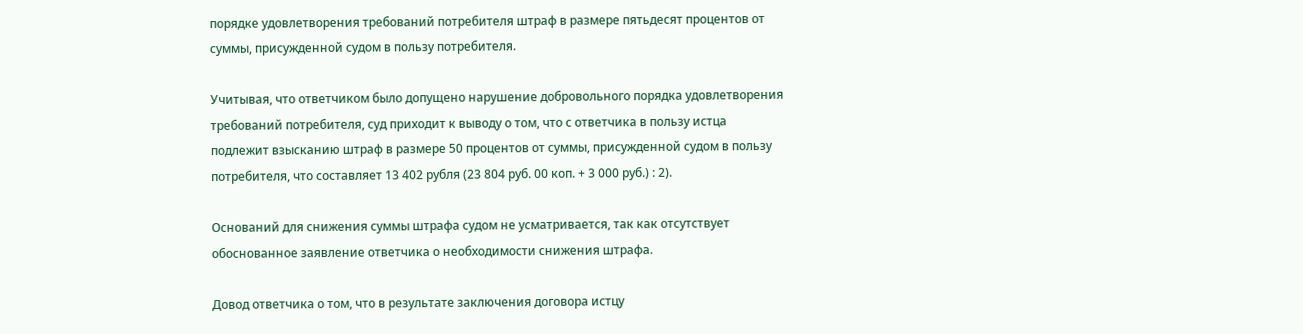порядке удовлетворения требований потребителя штраф в размере пятьдесят процентов от суммы, присужденной судом в пользу потребителя.

Учитывая, что ответчиком было допущено нарушение добровольного порядка удовлетворения требований потребителя, суд приходит к выводу о том, что с ответчика в пользу истца подлежит взысканию штраф в размере 50 процентов от суммы, присужденной судом в пользу потребителя, что составляет 13 402 рубля (23 804 руб. 00 коп. + 3 000 руб.) : 2).

Оснований для снижения суммы штрафа судом не усматривается, так как отсутствует обоснованное заявление ответчика о необходимости снижения штрафа.

Довод ответчика о том, что в результате заключения договора истцу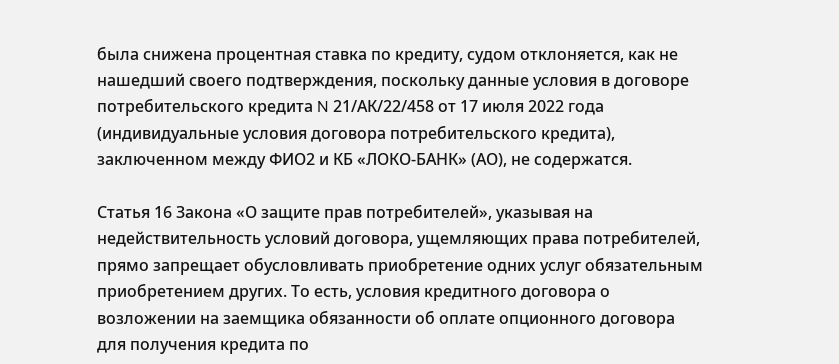была снижена процентная ставка по кредиту, судом отклоняется, как не нашедший своего подтверждения, поскольку данные условия в договоре потребительского кредита N 21/АК/22/458 от 17 июля 2022 года (индивидуальные условия договора потребительского кредита), заключенном между ФИО2 и КБ «ЛОКО-БАНК» (АО), не содержатся.

Статья 16 Закона «О защите прав потребителей», указывая на недействительность условий договора, ущемляющих права потребителей, прямо запрещает обусловливать приобретение одних услуг обязательным приобретением других. То есть, условия кредитного договора о возложении на заемщика обязанности об оплате опционного договора для получения кредита по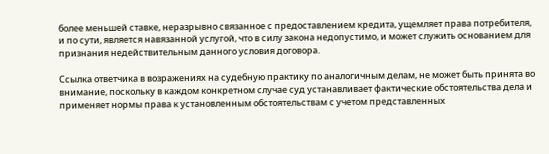более меньшей ставке, неразрывно связанное с предоставлением кредита, ущемляет права потребителя, и по сути, является навязанной услугой, что в силу закона недопустимо, и может служить основанием для признания недействительным данного условия договора.

Ссылка ответчика в возражениях на судебную практику по аналогичным делам, не может быть принята во внимание, поскольку в каждом конкретном случае суд устанавливает фактические обстоятельства дела и применяет нормы права к установленным обстоятельствам с учетом представленных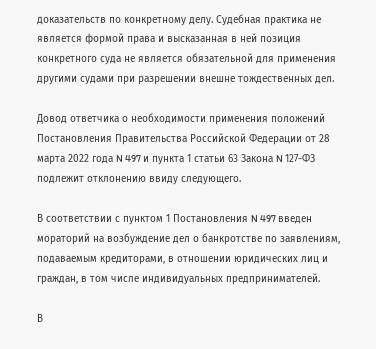доказательств по конкретному делу. Судебная практика не является формой права и высказанная в ней позиция конкретного суда не является обязательной для применения другими судами при разрешении внешне тождественных дел.

Довод ответчика о необходимости применения положений Постановления Правительства Российской Федерации от 28 марта 2022 года N 497 и пункта 1 статьи 63 Закона N 127-ФЗ подлежит отклонению ввиду следующего.

В соответствии с пунктом 1 Постановления N 497 введен мораторий на возбуждение дел о банкротстве по заявлениям, подаваемым кредиторами, в отношении юридических лиц и граждан, в том числе индивидуальных предпринимателей.

В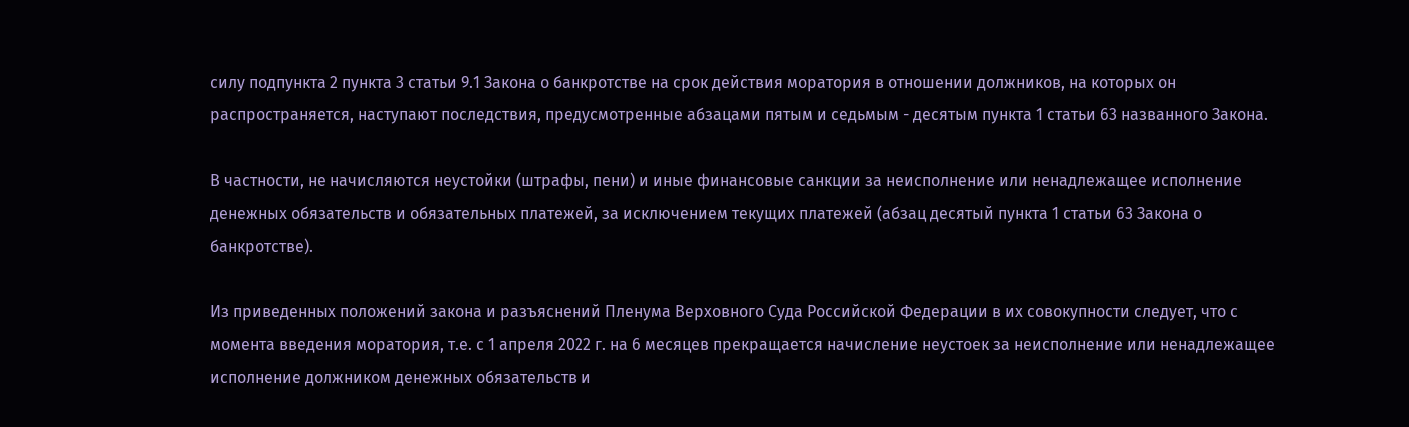силу подпункта 2 пункта 3 статьи 9.1 Закона о банкротстве на срок действия моратория в отношении должников, на которых он распространяется, наступают последствия, предусмотренные абзацами пятым и седьмым - десятым пункта 1 статьи 63 названного Закона.

В частности, не начисляются неустойки (штрафы, пени) и иные финансовые санкции за неисполнение или ненадлежащее исполнение денежных обязательств и обязательных платежей, за исключением текущих платежей (абзац десятый пункта 1 статьи 63 Закона о банкротстве).

Из приведенных положений закона и разъяснений Пленума Верховного Суда Российской Федерации в их совокупности следует, что с момента введения моратория, т.е. с 1 апреля 2022 г. на 6 месяцев прекращается начисление неустоек за неисполнение или ненадлежащее исполнение должником денежных обязательств и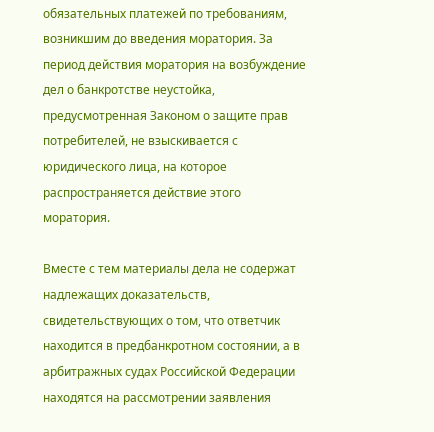обязательных платежей по требованиям, возникшим до введения моратория. За период действия моратория на возбуждение дел о банкротстве неустойка, предусмотренная Законом о защите прав потребителей, не взыскивается с юридического лица, на которое распространяется действие этого моратория.

Вместе с тем материалы дела не содержат надлежащих доказательств, свидетельствующих о том, что ответчик находится в предбанкротном состоянии, а в арбитражных судах Российской Федерации находятся на рассмотрении заявления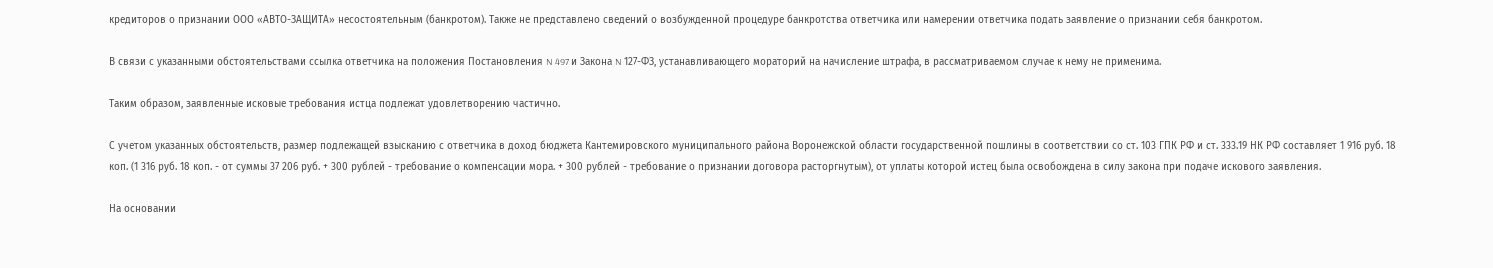кредиторов о признании ООО «АВТО-ЗАЩИТА» несостоятельным (банкротом). Также не представлено сведений о возбужденной процедуре банкротства ответчика или намерении ответчика подать заявление о признании себя банкротом.

В связи с указанными обстоятельствами ссылка ответчика на положения Постановления N 497 и Закона N 127-ФЗ, устанавливающего мораторий на начисление штрафа, в рассматриваемом случае к нему не применима.

Таким образом, заявленные исковые требования истца подлежат удовлетворению частично.

С учетом указанных обстоятельств, размер подлежащей взысканию с ответчика в доход бюджета Кантемировского муниципального района Воронежской области государственной пошлины в соответствии со ст. 103 ГПК РФ и ст. 333.19 НК РФ составляет 1 916 руб. 18 коп. (1 316 руб. 18 коп. - от суммы 37 206 руб. + 300 рублей - требование о компенсации мора. + 300 рублей - требование о признании договора расторгнутым), от уплаты которой истец была освобождена в силу закона при подаче искового заявления.

На основании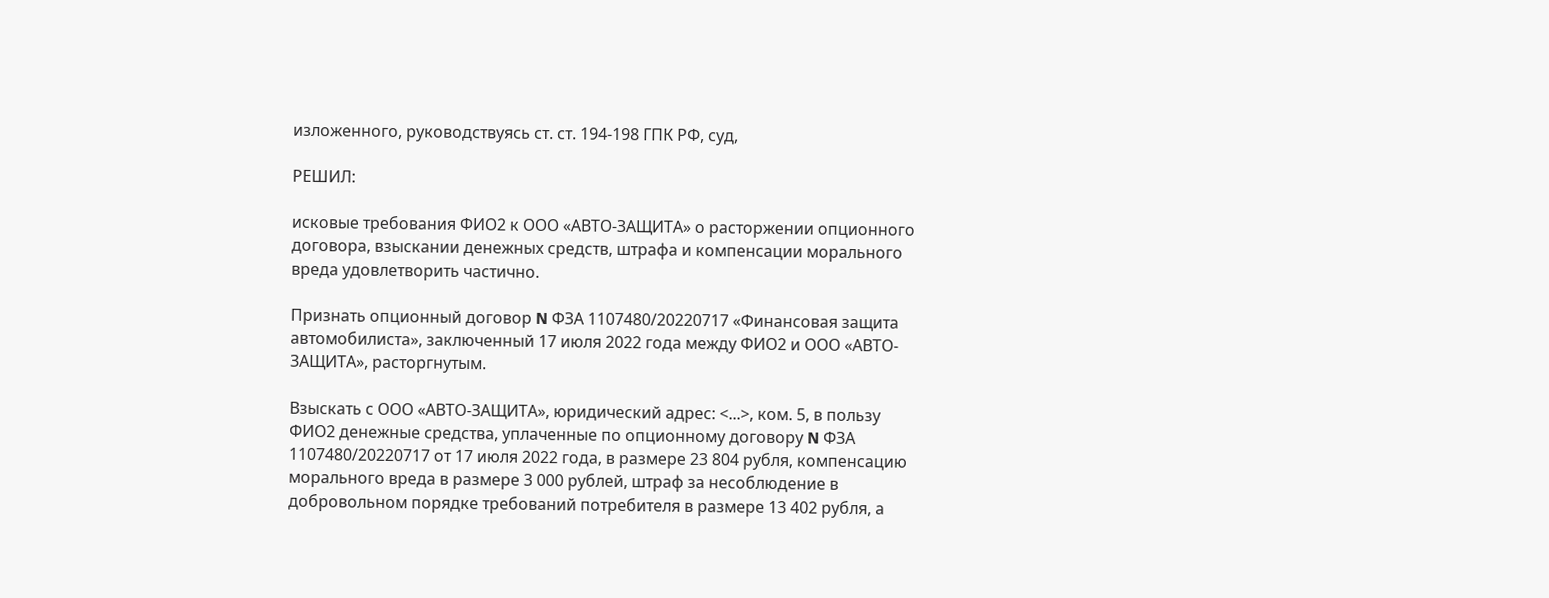изложенного, руководствуясь ст. ст. 194-198 ГПК РФ, суд,

РЕШИЛ:

исковые требования ФИО2 к ООО «АВТО-ЗАЩИТА» о расторжении опционного договора, взыскании денежных средств, штрафа и компенсации морального вреда удовлетворить частично.

Признать опционный договор N ФЗА 1107480/20220717 «Финансовая защита автомобилиста», заключенный 17 июля 2022 года между ФИО2 и ООО «АВТО-ЗАЩИТА», расторгнутым.

Взыскать с ООО «АВТО-ЗАЩИТА», юридический адрес: <...>, ком. 5, в пользу ФИО2 денежные средства, уплаченные по опционному договору N ФЗА 1107480/20220717 от 17 июля 2022 года, в размере 23 804 рубля, компенсацию морального вреда в размере 3 000 рублей, штраф за несоблюдение в добровольном порядке требований потребителя в размере 13 402 рубля, а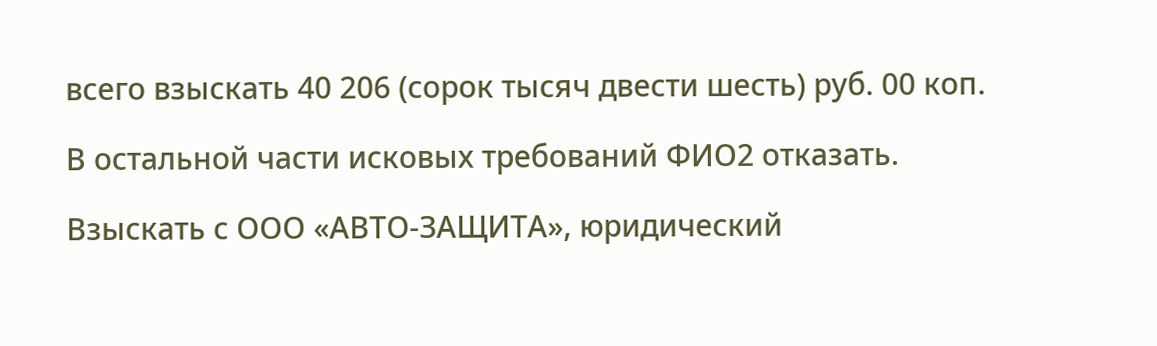всего взыскать 40 206 (сорок тысяч двести шесть) руб. 00 коп.

В остальной части исковых требований ФИО2 отказать.

Взыскать с ООО «АВТО-ЗАЩИТА», юридический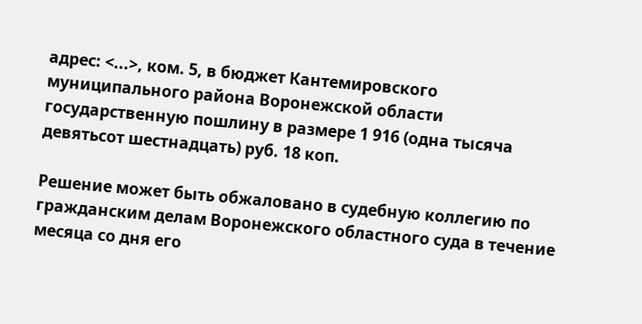адрес: <...>, ком. 5, в бюджет Кантемировского муниципального района Воронежской области государственную пошлину в размере 1 916 (одна тысяча девятьсот шестнадцать) руб. 18 коп.

Решение может быть обжаловано в судебную коллегию по гражданским делам Воронежского областного суда в течение месяца со дня его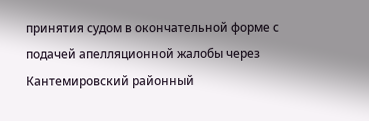принятия судом в окончательной форме с подачей апелляционной жалобы через Кантемировский районный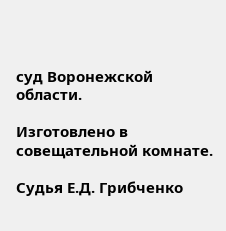суд Воронежской области.

Изготовлено в совещательной комнате.

Судья Е.Д. Грибченко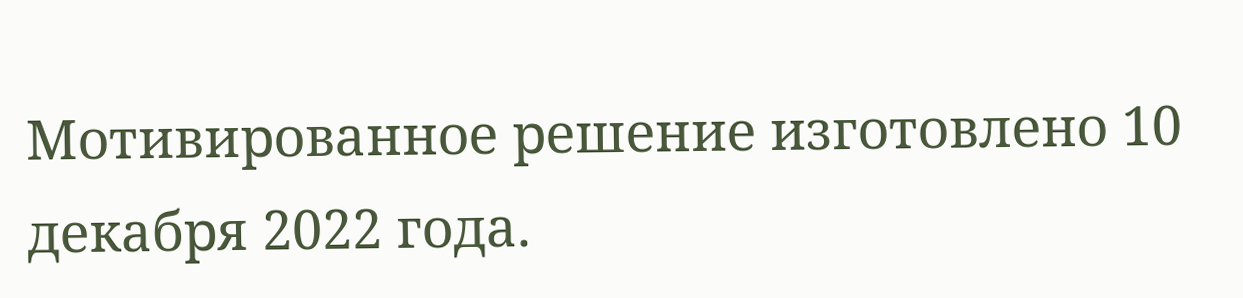Мотивированное решение изготовлено 10 декабря 2022 года.